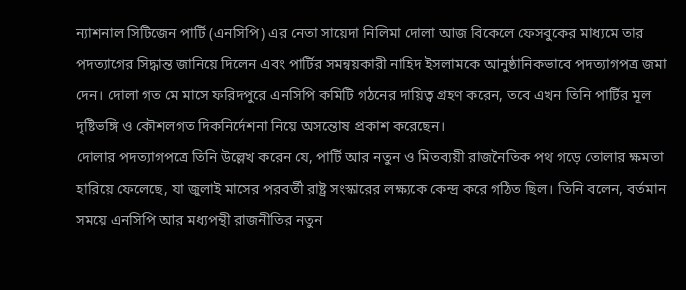ন্যাশনাল সিটিজেন পার্টি (এনসিপি) এর নেতা সায়েদা নিলিমা দোলা আজ বিকেলে ফেসবুকের মাধ্যমে তার পদত্যাগের সিদ্ধান্ত জানিয়ে দিলেন এবং পার্টির সমন্বয়কারী নাহিদ ইসলামকে আনুষ্ঠানিকভাবে পদত্যাগপত্র জমা দেন। দোলা গত মে মাসে ফরিদপুরে এনসিপি কমিটি গঠনের দায়িত্ব গ্রহণ করেন, তবে এখন তিনি পার্টির মূল দৃষ্টিভঙ্গি ও কৌশলগত দিকনির্দেশনা নিয়ে অসন্তোষ প্রকাশ করেছেন।
দোলার পদত্যাগপত্রে তিনি উল্লেখ করেন যে, পার্টি আর নতুন ও মিতব্যয়ী রাজনৈতিক পথ গড়ে তোলার ক্ষমতা হারিয়ে ফেলেছে, যা জুলাই মাসের পরবর্তী রাষ্ট্র সংস্কারের লক্ষ্যকে কেন্দ্র করে গঠিত ছিল। তিনি বলেন, বর্তমান সময়ে এনসিপি আর মধ্যপন্থী রাজনীতির নতুন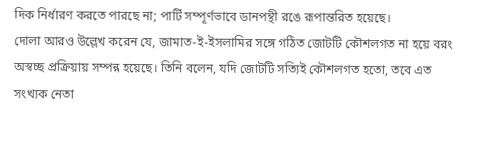দিক নির্ধারণ করতে পারছে না; পার্টি সম্পূর্ণভাবে ডানপন্থী রঙে রূপান্তরিত হয়েছে।
দোলা আরও উল্লেখ করেন যে, জামাত-ই-ইসলামির সঙ্গে গঠিত জোটটি কৌশলগত না হয়ে বরং অস্বচ্ছ প্রক্রিয়ায় সম্পন্ন হয়েছে। তিনি বলেন, যদি জোটটি সত্যিই কৌশলগত হতো, তবে এত সংখ্যক নেতা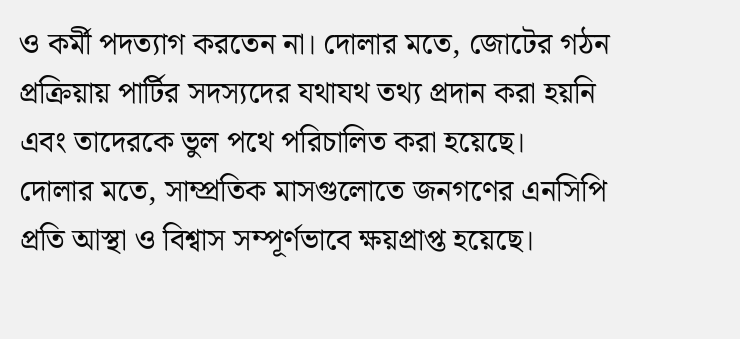ও কর্মী পদত্যাগ করতেন না। দোলার মতে, জোটের গঠন প্রক্রিয়ায় পার্টির সদস্যদের যথাযথ তথ্য প্রদান করা হয়নি এবং তাদেরকে ভুল পথে পরিচালিত করা হয়েছে।
দোলার মতে, সাম্প্রতিক মাসগুলোতে জনগণের এনসিপি প্রতি আস্থা ও বিশ্বাস সম্পূর্ণভাবে ক্ষয়প্রাপ্ত হয়েছে।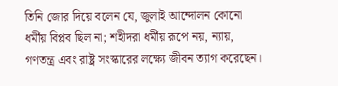তিনি জোর দিয়ে বলেন যে, জুলাই আন্দোলন কোনো ধর্মীয় বিপ্লব ছিল না; শহীদরা ধর্মীয় রূপে নয়, ন্যায়, গণতন্ত্র এবং রাষ্ট্র সংস্কারের লক্ষ্যে জীবন ত্যাগ করেছেন।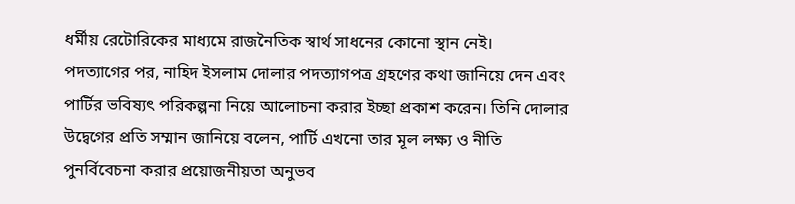ধর্মীয় রেটোরিকের মাধ্যমে রাজনৈতিক স্বার্থ সাধনের কোনো স্থান নেই।
পদত্যাগের পর, নাহিদ ইসলাম দোলার পদত্যাগপত্র গ্রহণের কথা জানিয়ে দেন এবং পার্টির ভবিষ্যৎ পরিকল্পনা নিয়ে আলোচনা করার ইচ্ছা প্রকাশ করেন। তিনি দোলার উদ্বেগের প্রতি সম্মান জানিয়ে বলেন, পার্টি এখনো তার মূল লক্ষ্য ও নীতি পুনর্বিবেচনা করার প্রয়োজনীয়তা অনুভব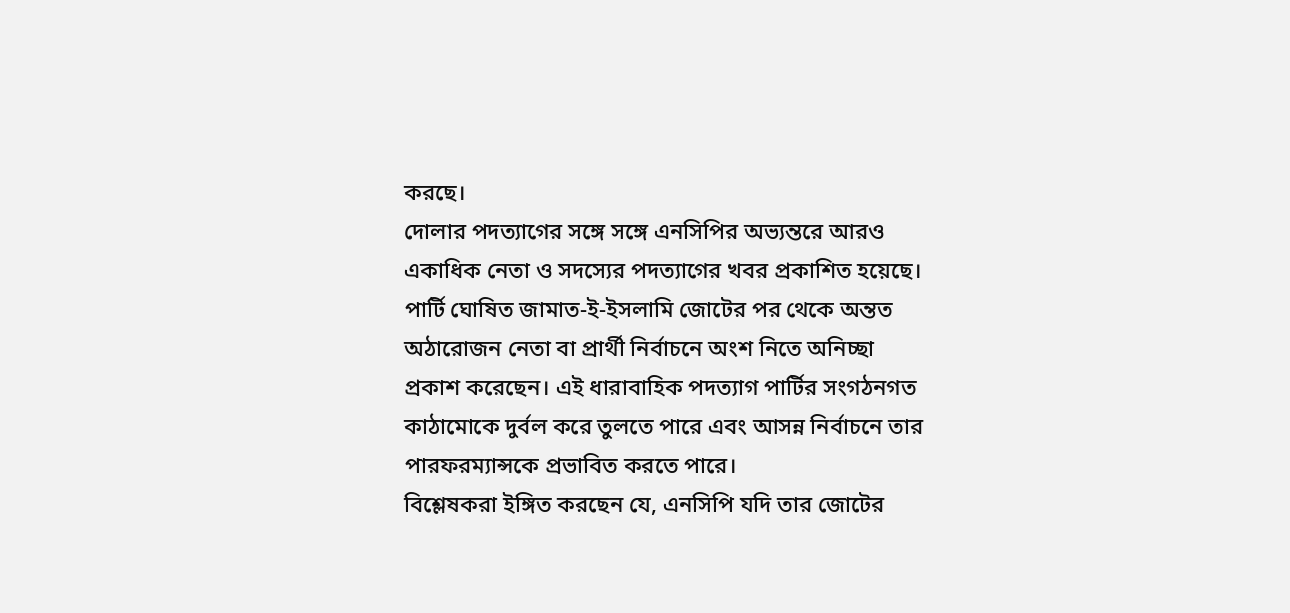করছে।
দোলার পদত্যাগের সঙ্গে সঙ্গে এনসিপির অভ্যন্তরে আরও একাধিক নেতা ও সদস্যের পদত্যাগের খবর প্রকাশিত হয়েছে। পার্টি ঘোষিত জামাত-ই-ইসলামি জোটের পর থেকে অন্তত অঠারোজন নেতা বা প্রার্থী নির্বাচনে অংশ নিতে অনিচ্ছা প্রকাশ করেছেন। এই ধারাবাহিক পদত্যাগ পার্টির সংগঠনগত কাঠামোকে দুর্বল করে তুলতে পারে এবং আসন্ন নির্বাচনে তার পারফরম্যান্সকে প্রভাবিত করতে পারে।
বিশ্লেষকরা ইঙ্গিত করছেন যে, এনসিপি যদি তার জোটের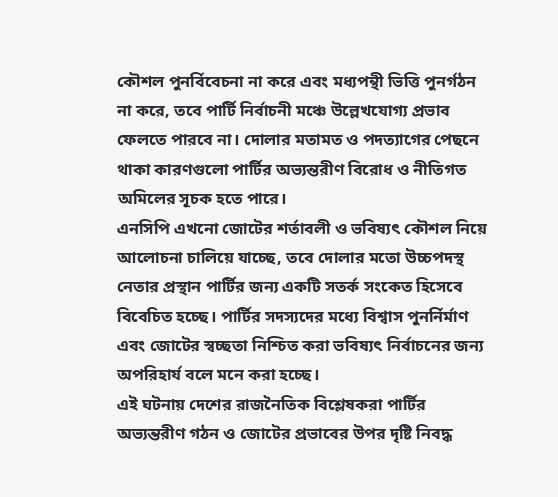কৌশল পুনর্বিবেচনা না করে এবং মধ্যপন্থী ভিত্তি পুনর্গঠন না করে, তবে পার্টি নির্বাচনী মঞ্চে উল্লেখযোগ্য প্রভাব ফেলতে পারবে না। দোলার মতামত ও পদত্যাগের পেছনে থাকা কারণগুলো পার্টির অভ্যন্তরীণ বিরোধ ও নীতিগত অমিলের সূচক হতে পারে।
এনসিপি এখনো জোটের শর্তাবলী ও ভবিষ্যৎ কৌশল নিয়ে আলোচনা চালিয়ে যাচ্ছে, তবে দোলার মতো উচ্চপদস্থ নেতার প্রস্থান পার্টির জন্য একটি সতর্ক সংকেত হিসেবে বিবেচিত হচ্ছে। পার্টির সদস্যদের মধ্যে বিশ্বাস পুনর্নির্মাণ এবং জোটের স্বচ্ছতা নিশ্চিত করা ভবিষ্যৎ নির্বাচনের জন্য অপরিহার্য বলে মনে করা হচ্ছে।
এই ঘটনায় দেশের রাজনৈতিক বিশ্লেষকরা পার্টির অভ্যন্তরীণ গঠন ও জোটের প্রভাবের উপর দৃষ্টি নিবদ্ধ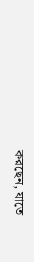করছেন, যাতে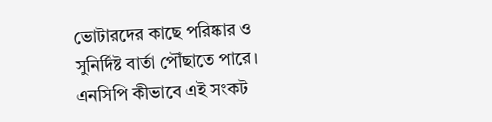ভোটারদের কাছে পরিষ্কার ও সুনির্দিষ্ট বার্তা পৌঁছাতে পারে। এনসিপি কীভাবে এই সংকট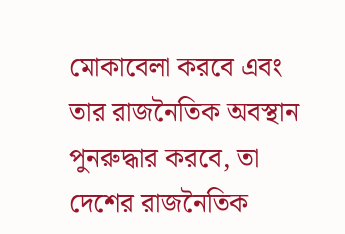মোকাবেলা করবে এবং তার রাজনৈতিক অবস্থান পুনরুদ্ধার করবে, তা দেশের রাজনৈতিক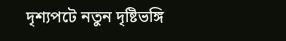দৃশ্যপটে নতুন দৃষ্টিভঙ্গি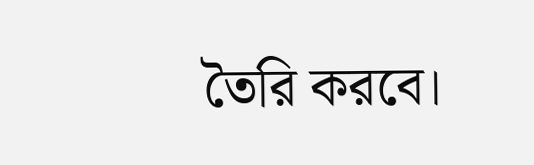তৈরি করবে।